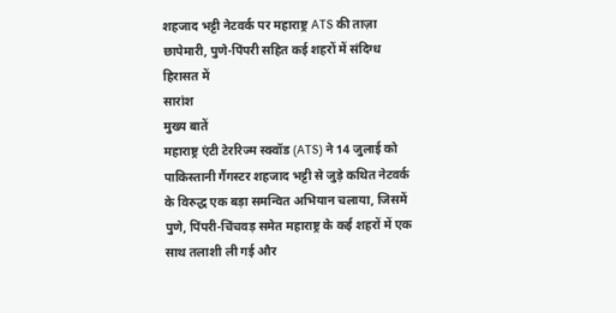शहजाद भट्टी नेटवर्क पर महाराष्ट्र ATS की ताज़ा छापेमारी, पुणे-पिंपरी सहित कई शहरों में संदिग्ध हिरासत में
सारांश
मुख्य बातें
महाराष्ट्र एंटी टेररिज्म स्क्वॉड (ATS) ने 14 जुलाई को पाकिस्तानी गैंगस्टर शहजाद भट्टी से जुड़े कथित नेटवर्क के विरुद्ध एक बड़ा समन्वित अभियान चलाया, जिसमें पुणे, पिंपरी-चिंचवड़ समेत महाराष्ट्र के कई शहरों में एक साथ तलाशी ली गई और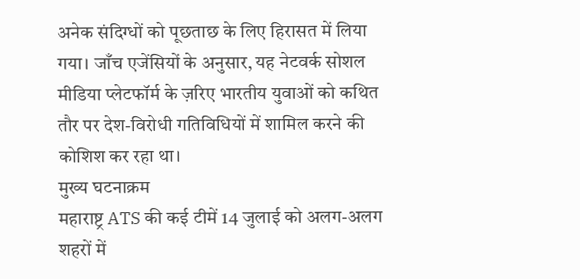अनेक संदिग्धों को पूछताछ के लिए हिरासत में लिया गया। जाँच एजेंसियों के अनुसार, यह नेटवर्क सोशल मीडिया प्लेटफॉर्म के ज़रिए भारतीय युवाओं को कथित तौर पर देश-विरोधी गतिविधियों में शामिल करने की कोशिश कर रहा था।
मुख्य घटनाक्रम
महाराष्ट्र ATS की कई टीमें 14 जुलाई को अलग-अलग शहरों में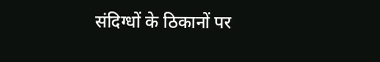संदिग्धों के ठिकानों पर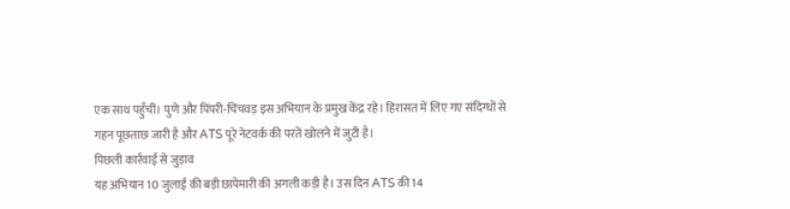एक साथ पहुँचीं। पुणे और पिंपरी-चिंचवड़ इस अभियान के प्रमुख केंद्र रहे। हिरासत में लिए गए संदिग्धों से गहन पूछताछ जारी है और ATS पूरे नेटवर्क की परतें खोलने में जुटी है।
पिछली कार्रवाई से जुड़ाव
यह अभियान 10 जुलाई की बड़ी छापेमारी की अगली कड़ी है। उस दिन ATS की 14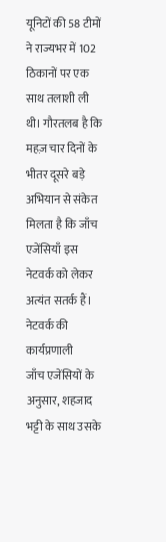यूनिटों की 58 टीमों ने राज्यभर में 102 ठिकानों पर एक साथ तलाशी ली थी। गौरतलब है कि महज़ चार दिनों के भीतर दूसरे बड़े अभियान से संकेत मिलता है कि जाँच एजेंसियाँ इस नेटवर्क को लेकर अत्यंत सतर्क हैं।
नेटवर्क की कार्यप्रणाली
जाँच एजेंसियों के अनुसार, शहजाद भट्टी के साथ उसके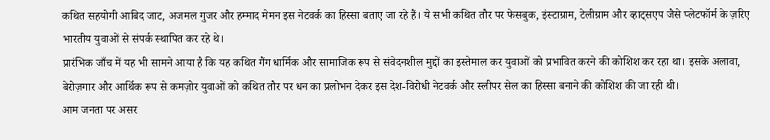कथित सहयोगी आबिद जाट, अजमल गुजर और हम्माद मेमन इस नेटवर्क का हिस्सा बताए जा रहे हैं। ये सभी कथित तौर पर फेसबुक, इंस्टाग्राम, टेलीग्राम और व्हाट्सएप जैसे प्लेटफॉर्म के ज़रिए भारतीय युवाओं से संपर्क स्थापित कर रहे थे।
प्रारंभिक जाँच में यह भी सामने आया है कि यह कथित गैंग धार्मिक और सामाजिक रूप से संवेदनशील मुद्दों का इस्तेमाल कर युवाओं को प्रभावित करने की कोशिश कर रहा था। इसके अलावा, बेरोज़गार और आर्थिक रूप से कमज़ोर युवाओं को कथित तौर पर धन का प्रलोभन देकर इस देश-विरोधी नेटवर्क और स्लीपर सेल का हिस्सा बनाने की कोशिश की जा रही थी।
आम जनता पर असर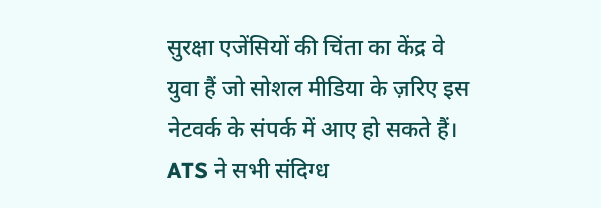सुरक्षा एजेंसियों की चिंता का केंद्र वे युवा हैं जो सोशल मीडिया के ज़रिए इस नेटवर्क के संपर्क में आए हो सकते हैं। ATS ने सभी संदिग्ध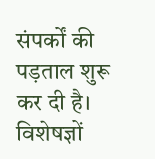संपर्कों की पड़ताल शुरू कर दी है। विशेषज्ञों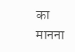का मानना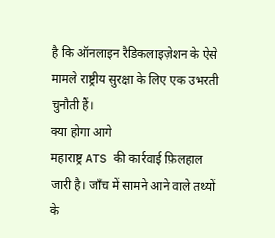है कि ऑनलाइन रैडिकलाइज़ेशन के ऐसे मामले राष्ट्रीय सुरक्षा के लिए एक उभरती चुनौती हैं।
क्या होगा आगे
महाराष्ट्र ATS की कार्रवाई फ़िलहाल जारी है। जाँच में सामने आने वाले तथ्यों के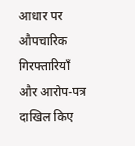आधार पर औपचारिक गिरफ्तारियाँ और आरोप-पत्र दाखिल किए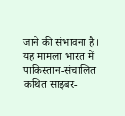जाने की संभावना है। यह मामला भारत में पाकिस्तान-संचालित कथित साइबर-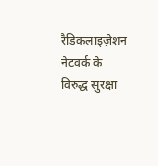रैडिकलाइज़ेशन नेटवर्क के विरुद्ध सुरक्षा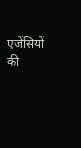एजेंसियों की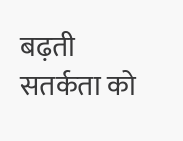बढ़ती सतर्कता को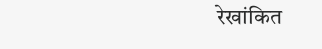रेखांकित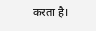करता है।